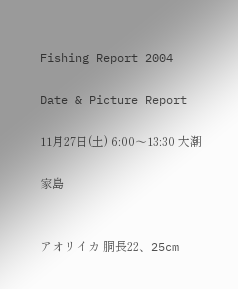Fishing Report 2004

Date & Picture Report

11月27日(土) 6:00〜13:30 大潮

家島


アオリイカ 胴長22、25cm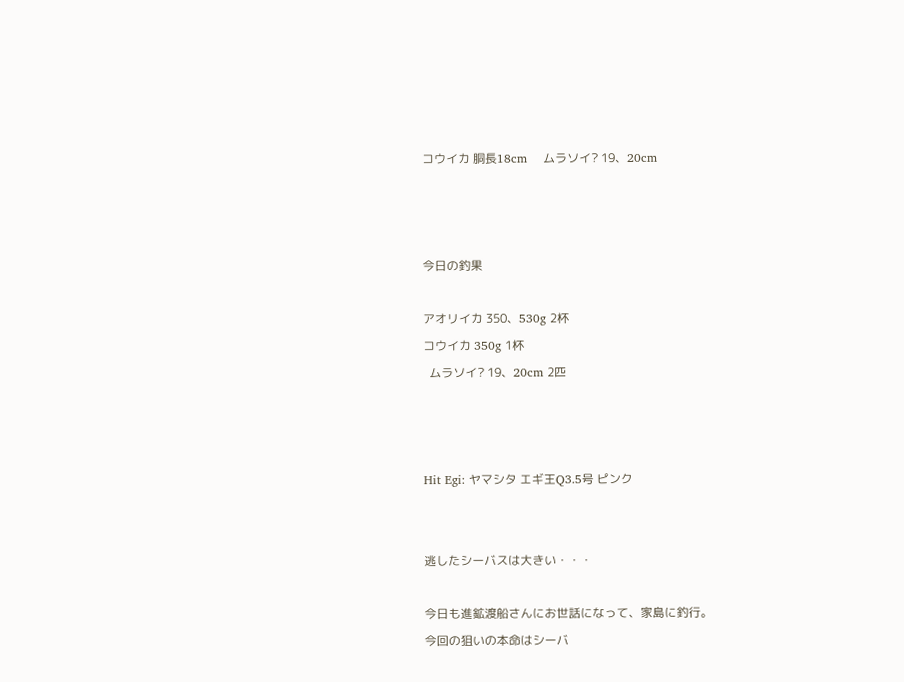コウイカ 胴長18cm    ムラソイ? 19、20cm



今日の釣果

アオリイカ 350、530g 2杯
コウイカ 350g 1杯
  ムラソイ? 19、20cm 2匹



Hit Egi: ヤマシタ エギ王Q3.5号 ピンク


逃したシーバスは大きい・・・

今日も進鉱渡船さんにお世話になって、家島に釣行。
今回の狙いの本命はシーバ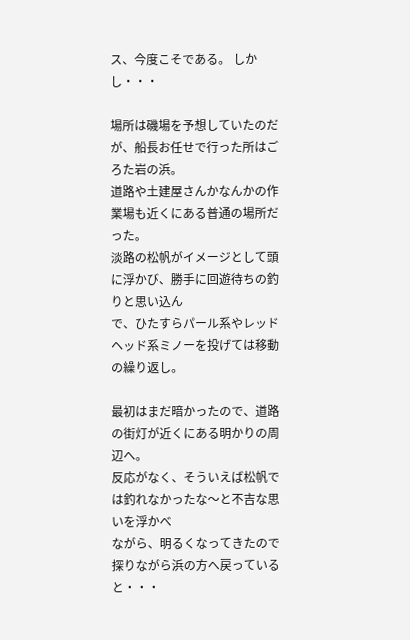ス、今度こそである。 しかし・・・

場所は磯場を予想していたのだが、船長お任せで行った所はごろた岩の浜。
道路や土建屋さんかなんかの作業場も近くにある普通の場所だった。
淡路の松帆がイメージとして頭に浮かび、勝手に回遊待ちの釣りと思い込ん
で、ひたすらパール系やレッドヘッド系ミノーを投げては移動の繰り返し。

最初はまだ暗かったので、道路の街灯が近くにある明かりの周辺へ。
反応がなく、そういえば松帆では釣れなかったな〜と不吉な思いを浮かべ
ながら、明るくなってきたので探りながら浜の方へ戻っていると・・・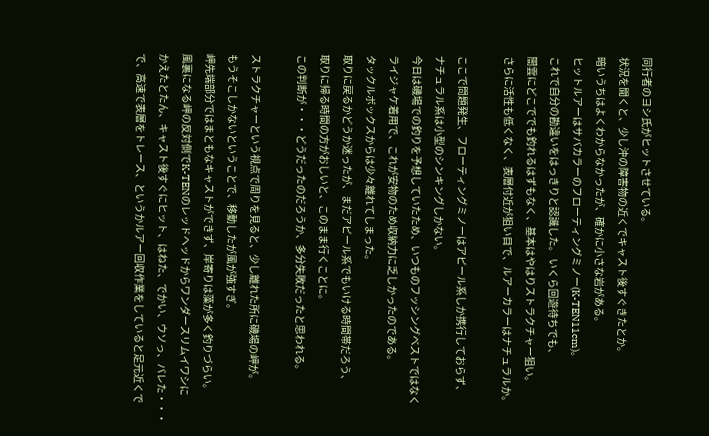同行者のヨシ氏がヒットさせている。
状況を聞くと、少し沖の障害物の近くでキャスト後すぐきたとか。
暗いうちはよくわからなかったが、確かに小さな岩がある。
ヒットルアーはサバカラーのフローティングミノー(K-TEN11cm)。
これで自分の勘違いをはっきりと認識した。 いくら回遊待ちでも、
闇雲にどこででも釣れるはずもなく、基本はやはりストラクチャー狙い。
さらに活性も低くなく、表層付近が狙い目で、ルアーカラーはナチュラルか。

ここで問題発生、フローティングミノーはアピール系しか携行しておらず、
ナチュラル系は小型のシンキングしかない。
今日は磯場での釣りを予想していたため、いつものフッシングベストではなく
ライジャケ着用で、これが安物のため収納力に乏しかったのである。
タックルボックスからは少々離れてしまった。
取りに戻るかどうか迷ったが、まだアピール系でもいける時間帯だろう、
取りに帰る時間の方がおしいと、このまま行くことに。
この判断が・・・どうだったのだろうか、多分失敗だったと思われる。

ストラクチャーという視点で周りを見ると、少し離れた所に磯場の岬が。
もうそこしかないということで、移動したが風が強すぎ。
岬先端部分ではまともなキャストができず、岸寄りは藻が多く釣りづらい。
風裏になる岬の反対側でK-TENのレッドヘッドからワンダースリムイワシに
かえたとたん、キャスト後すぐにヒット、はねた、でかい、ウソっ、バレた・・・
で、高速で表層をトレース、というかルアー回収作業をしていると足元近くで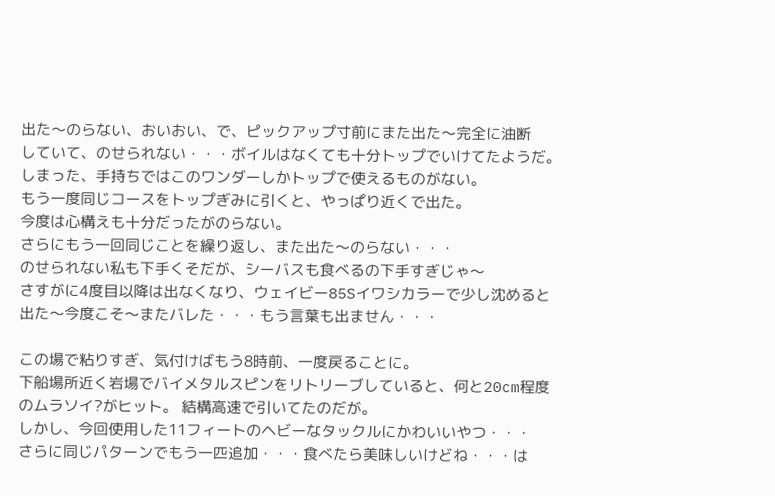出た〜のらない、おいおい、で、ピックアップ寸前にまた出た〜完全に油断
していて、のせられない・・・ボイルはなくても十分トップでいけてたようだ。
しまった、手持ちではこのワンダーしかトップで使えるものがない。
もう一度同じコースをトップぎみに引くと、やっぱり近くで出た。
今度は心構えも十分だったがのらない。
さらにもう一回同じことを繰り返し、また出た〜のらない・・・
のせられない私も下手くそだが、シーバスも食べるの下手すぎじゃ〜
さすがに4度目以降は出なくなり、ウェイビー85Sイワシカラーで少し沈めると
出た〜今度こそ〜またバレた・・・もう言葉も出ません・・・

この場で粘りすぎ、気付けばもう8時前、一度戻ることに。
下船場所近く岩場でバイメタルスピンをリトリーブしていると、何と20cm程度
のムラソイ?がヒット。 結構高速で引いてたのだが。
しかし、今回使用した11フィートのヘビーなタックルにかわいいやつ・・・
さらに同じパターンでもう一匹追加・・・食べたら美味しいけどね・・・は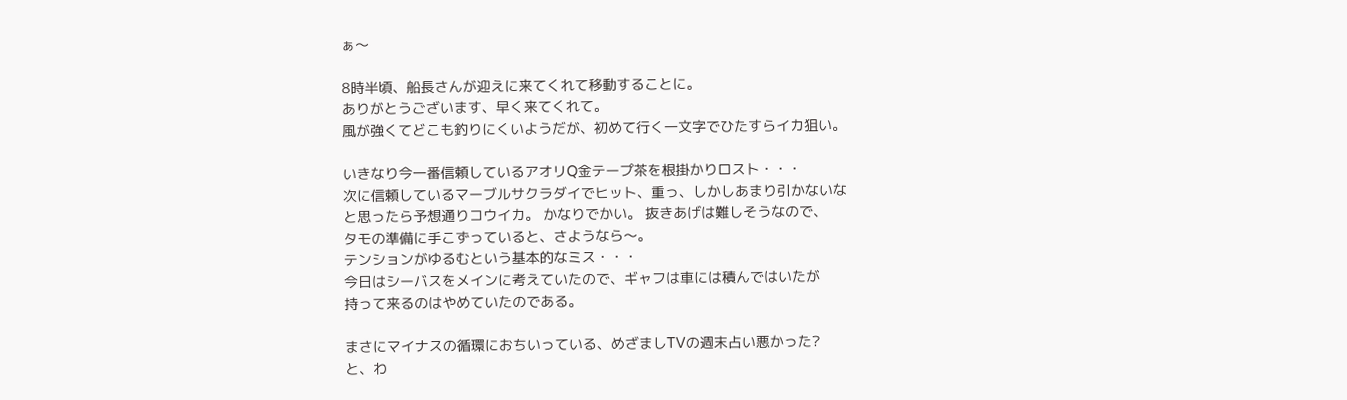ぁ〜

8時半頃、船長さんが迎えに来てくれて移動することに。
ありがとうございます、早く来てくれて。
風が強くてどこも釣りにくいようだが、初めて行く一文字でひたすらイカ狙い。

いきなり今一番信頼しているアオリQ金テープ茶を根掛かりロスト・・・
次に信頼しているマーブルサクラダイでヒット、重っ、しかしあまり引かないな
と思ったら予想通りコウイカ。 かなりでかい。 抜きあげは難しそうなので、
タモの準備に手こずっていると、さようなら〜。
テンションがゆるむという基本的なミス・・・
今日はシーバスをメインに考えていたので、ギャフは車には積んではいたが
持って来るのはやめていたのである。

まさにマイナスの循環におちいっている、めざましTVの週末占い悪かった?
と、わ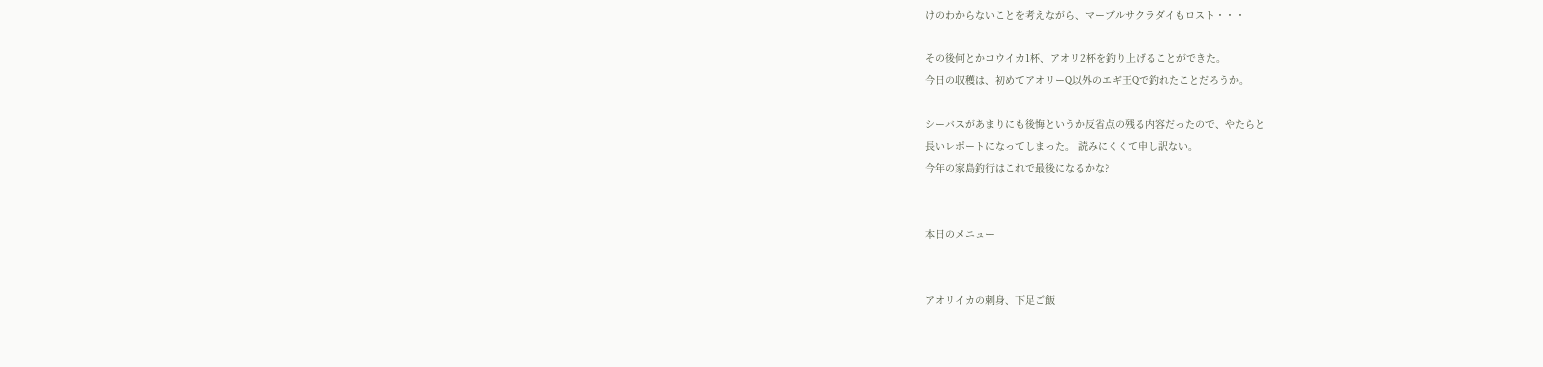けのわからないことを考えながら、マーブルサクラダイもロスト・・・

その後何とかコウイカ1杯、アオリ2杯を釣り上げることができた。
今日の収穫は、初めてアオリーQ以外のエギ王Qで釣れたことだろうか。

シーバスがあまりにも後悔というか反省点の残る内容だったので、やたらと
長いレポートになってしまった。 読みにくくて申し訳ない。
今年の家島釣行はこれで最後になるかな?


本日のメニュー


アオリイカの刺身、下足ご飯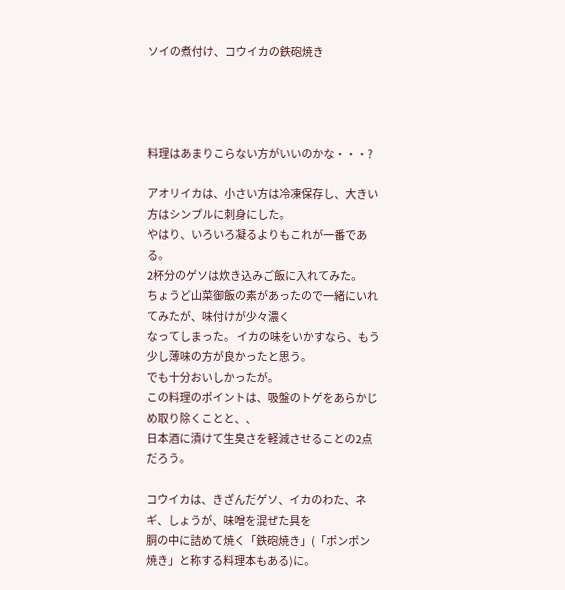ソイの煮付け、コウイカの鉄砲焼き




料理はあまりこらない方がいいのかな・・・?

アオリイカは、小さい方は冷凍保存し、大きい方はシンプルに刺身にした。
やはり、いろいろ凝るよりもこれが一番である。
2杯分のゲソは炊き込みご飯に入れてみた。
ちょうど山菜御飯の素があったので一緒にいれてみたが、味付けが少々濃く
なってしまった。 イカの味をいかすなら、もう少し薄味の方が良かったと思う。
でも十分おいしかったが。
この料理のポイントは、吸盤のトゲをあらかじめ取り除くことと、、
日本酒に漬けて生臭さを軽減させることの2点だろう。

コウイカは、きざんだゲソ、イカのわた、ネギ、しょうが、味噌を混ぜた具を
胴の中に詰めて焼く「鉄砲焼き」(「ポンポン焼き」と称する料理本もある)に。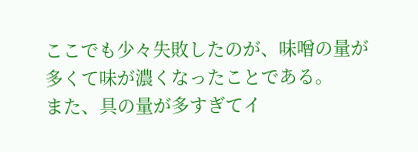ここでも少々失敗したのが、味噌の量が多くて味が濃くなったことである。
また、具の量が多すぎてイ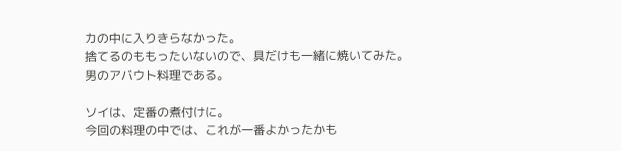カの中に入りきらなかった。
捨てるのももったいないので、具だけも一緒に焼いてみた。
男のアバウト料理である。

ソイは、定番の煮付けに。
今回の料理の中では、これが一番よかったかも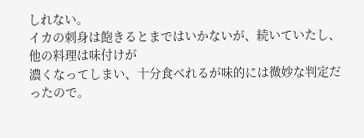しれない。
イカの刺身は飽きるとまではいかないが、続いていたし、他の料理は味付けが
濃くなってしまい、十分食べれるが味的には微妙な判定だったので。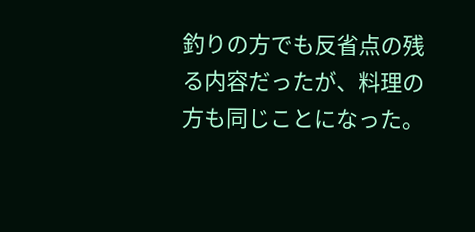釣りの方でも反省点の残る内容だったが、料理の方も同じことになった。